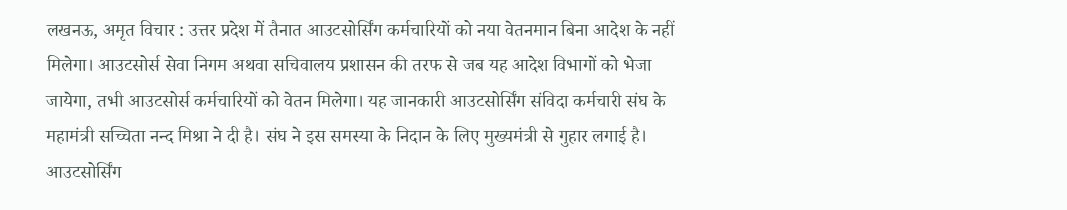लखनऊ, अमृत विचार : उत्तर प्रदेश में तैनात आउटसोर्सिंग कर्मचारियों को नया वेतनमान बिना आदेश के नहीं मिलेगा। आउटसोर्स सेवा निगम अथवा सचिवालय प्रशासन की तरफ से जब यह आदेश विभागों को भेजा जायेगा, तभी आउटसोर्स कर्मचारियों को वेतन मिलेगा। यह जानकारी आउटसोर्सिंग संविदा कर्मचारी संघ के महामंत्री सच्चिता नन्द मिश्रा ने दी है। संघ ने इस समस्या के निदान के लिए मुख्यमंत्री से गुहार लगाई है।
आउटसोर्सिंग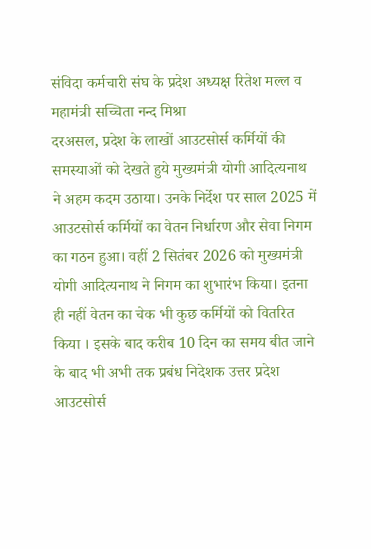संविदा कर्मचारी संघ के प्रदेश अध्यक्ष रितेश मल्ल व महामंत्री सच्चिता नन्द मिश्रा
दरअसल, प्रदेश के लाखों आउटसोर्स कर्मियों की समस्याओं को देखते हुये मुख्यमंत्री योगी आदित्यनाथ ने अहम कदम उठाया। उनके निर्देश पर साल 2025 में आउटसोर्स कर्मियों का वेतन निर्धारण और सेवा निगम का गठन हुआ। वहीं 2 सितंबर 2026 को मुख्यमंत्री योगी आदित्यनाथ ने निगम का शुभारंभ किया। इतना ही नहीं वेतन का चेक भी कुछ कर्मियों को वितरित किया । इसके बाद करीब 10 दिन का समय बीत जाने के बाद भी अभी तक प्रबंध निदेशक उत्तर प्रदेश आउटसोर्स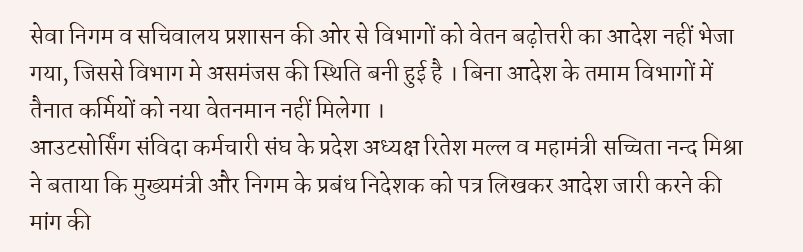सेवा निगम व सचिवालय प्रशासन की ओर से विभागों को वेतन बढ़ोत्तरी का आदेश नहीं भेजा गया, जिससे विभाग मे असमंजस की स्थिति बनी हुई है । बिना आदेश के तमाम विभागों में तैनात कर्मियों को नया वेतनमान नहीं मिलेगा ।
आउटसोर्सिंग संविदा कर्मचारी संघ के प्रदेश अध्यक्ष रितेश मल्ल व महामंत्री सच्चिता नन्द मिश्रा ने बताया कि मुख्यमंत्री और निगम के प्रबंध निदेशक को पत्र लिखकर आदेश जारी करने की मांग की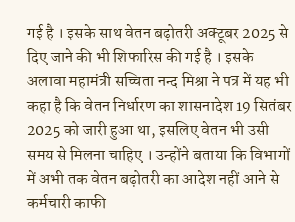गई है । इसके साथ वेतन बढ़ोतरी अक्टूबर 2025 से दिए जाने की भी शिफारिस की गई है । इसके अलावा महामंत्री सच्चिता नन्द मिश्रा ने पत्र में यह भी कहा है कि वेतन निर्धारण का शासनादेश 19 सितंबर 2025 को जारी हुआ था, इसलिए वेतन भी उसी समय से मिलना चाहिए । उन्होंने बताया कि विभागों में अभी तक वेतन बढ़ोतरी का आदेश नहीं आने से कर्मचारी काफी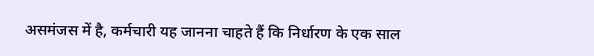असमंजस में है, कर्मचारी यह जानना चाहते हैं कि निर्धारण के एक साल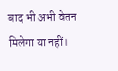बाद भी अभी वेतन मिलेगा या नहीं।